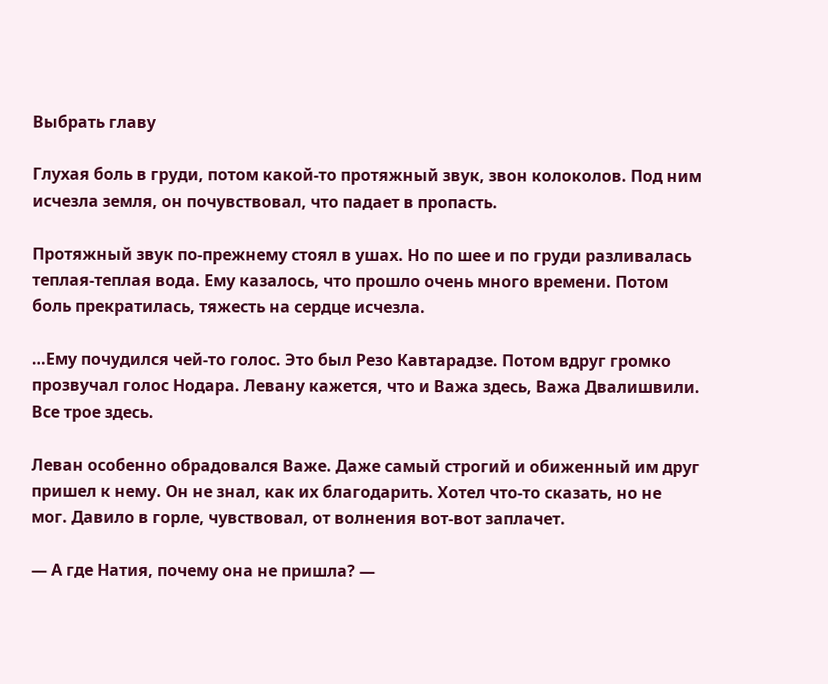Выбрать главу

Глухая боль в груди, потом какой-то протяжный звук, звон колоколов. Под ним исчезла земля, он почувствовал, что падает в пропасть.

Протяжный звук по-прежнему стоял в ушах. Но по шее и по груди разливалась теплая-теплая вода. Ему казалось, что прошло очень много времени. Потом боль прекратилась, тяжесть на сердце исчезла.

…Ему почудился чей-то голос. Это был Резо Кавтарадзе. Потом вдруг громко прозвучал голос Нодара. Левану кажется, что и Важа здесь, Важа Двалишвили. Все трое здесь.

Леван особенно обрадовался Важе. Даже самый строгий и обиженный им друг пришел к нему. Он не знал, как их благодарить. Хотел что-то сказать, но не мог. Давило в горле, чувствовал, от волнения вот-вот заплачет.

— А где Натия, почему она не пришла? —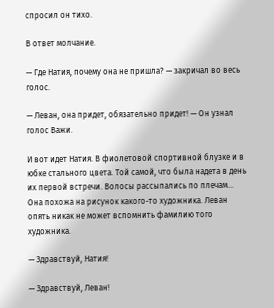спросил он тихо.

В ответ молчание.

— Где Натия, почему она не пришла? — закричал во весь голос.

— Леван, она придет, обязательно придет! — Он узнал голос Важи.

И вот идет Натия. В фиолетовой спортивной блузке и в юбке стального цвета. Той самой, что была надета в день их первой встречи. Волосы рассыпались по плечам… Она похожа на рисунок какого-то художника. Леван опять никак не может вспомнить фамилию того художника.

— Здравствуй, Натия!

— Здравствуй, Леван!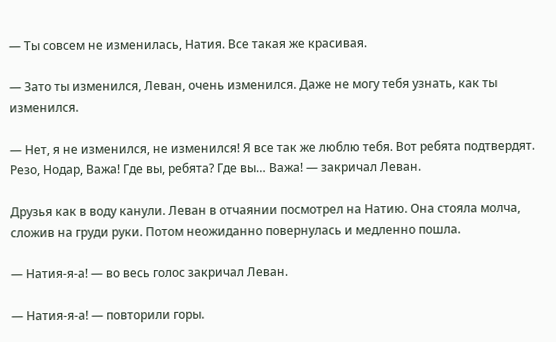— Ты совсем не изменилась, Натия. Все такая же красивая.

— Зато ты изменился, Леван, очень изменился. Даже не могу тебя узнать, как ты изменился.

— Нет, я не изменился, не изменился! Я все так же люблю тебя. Вот ребята подтвердят. Резо, Нодар, Важа! Где вы, ребята? Где вы… Важа! — закричал Леван.

Друзья как в воду канули. Леван в отчаянии посмотрел на Натию. Она стояла молча, сложив на груди руки. Потом неожиданно повернулась и медленно пошла.

— Натия-я-а! — во весь голос закричал Леван.

— Натия-я-а! — повторили горы.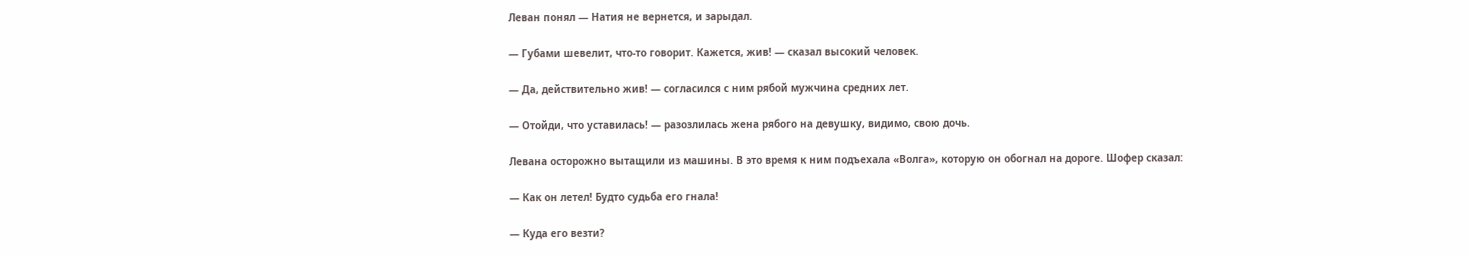Леван понял — Натия не вернется, и зарыдал.

— Губами шевелит, что-то говорит. Кажется, жив! — сказал высокий человек.

— Да, действительно жив! — согласился с ним рябой мужчина средних лет.

— Отойди, что уставилась! — разозлилась жена рябого на девушку, видимо, свою дочь.

Левана осторожно вытащили из машины. В это время к ним подъехала «Волга», которую он обогнал на дороге. Шофер сказал:

— Как он летел! Будто судьба его гнала!

— Куда его везти?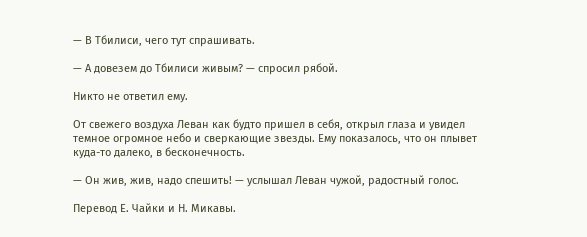— В Тбилиси, чего тут спрашивать.

— А довезем до Тбилиси живым? — спросил рябой.

Никто не ответил ему.

От свежего воздуха Леван как будто пришел в себя, открыл глаза и увидел темное огромное небо и сверкающие звезды. Ему показалось, что он плывет куда-то далеко, в бесконечность.

— Он жив, жив, надо спешить! — услышал Леван чужой, радостный голос.

Перевод Е. Чайки и Н. Микавы.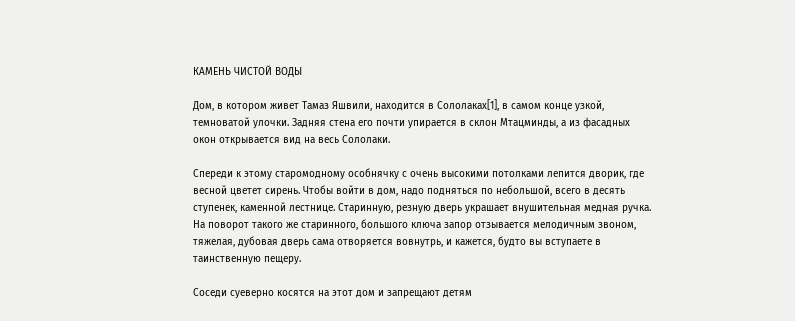КАМЕНЬ ЧИСТОЙ ВОДЫ

Дом, в котором живет Тамаз Яшвили, находится в Сололаках[1], в самом конце узкой, темноватой улочки. Задняя стена его почти упирается в склон Мтацминды, а из фасадных окон открывается вид на весь Сололаки.

Спереди к этому старомодному особнячку с очень высокими потолками лепится дворик, где весной цветет сирень. Чтобы войти в дом, надо подняться по небольшой, всего в десять ступенек, каменной лестнице. Старинную, резную дверь украшает внушительная медная ручка. На поворот такого же старинного, большого ключа запор отзывается мелодичным звоном, тяжелая, дубовая дверь сама отворяется вовнутрь, и кажется, будто вы вступаете в таинственную пещеру.

Соседи суеверно косятся на этот дом и запрещают детям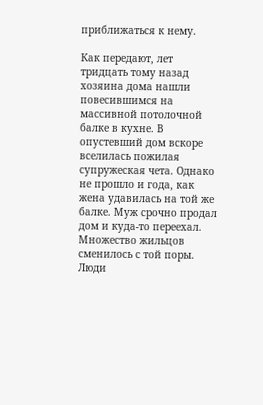приближаться к нему.

Как передают, лет тридцать тому назад хозяина дома нашли повесившимся на массивной потолочной балке в кухне. В опустевший дом вскоре вселилась пожилая супружеская чета. Однако не прошло и года, как жена удавилась на той же балке. Муж срочно продал дом и куда-то переехал. Множество жильцов сменилось с той поры. Люди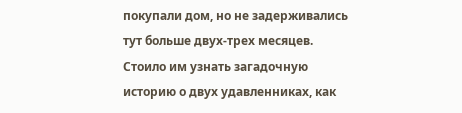покупали дом, но не задерживались тут больше двух-трех месяцев. Стоило им узнать загадочную историю о двух удавленниках, как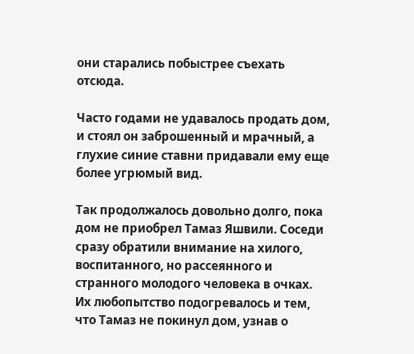они старались побыстрее съехать отсюда.

Часто годами не удавалось продать дом, и стоял он заброшенный и мрачный, а глухие синие ставни придавали ему еще более угрюмый вид.

Так продолжалось довольно долго, пока дом не приобрел Тамаз Яшвили. Соседи сразу обратили внимание на хилого, воспитанного, но рассеянного и странного молодого человека в очках. Их любопытство подогревалось и тем, что Тамаз не покинул дом, узнав о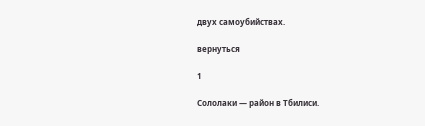двух самоубийствах.

вернуться

1

Сололаки — район в Тбилиси.